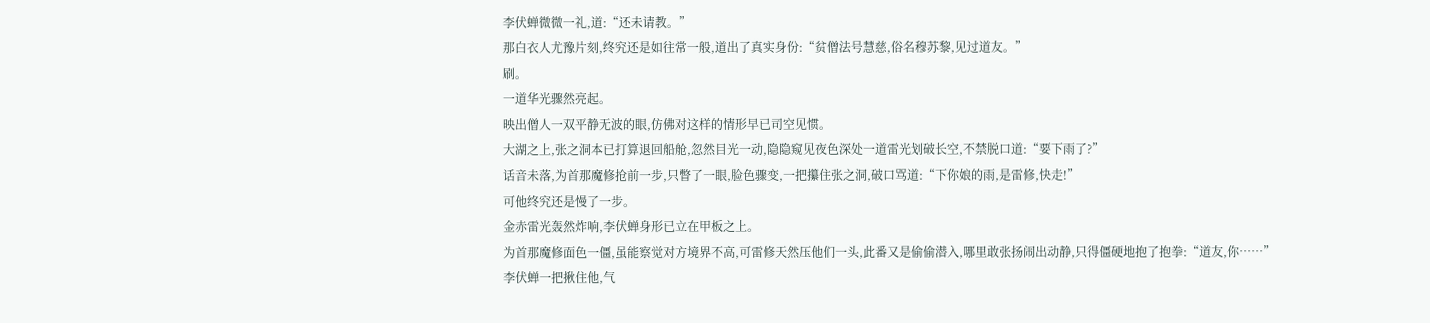李伏蝉微微一礼,道:“还未请教。”
那白衣人尤豫片刻,终究还是如往常一般,道出了真实身份:“贫僧法号慧慈,俗名穆苏黎,见过道友。”
刷。
一道华光骤然亮起。
映出僧人一双平静无波的眼,仿佛对这样的情形早已司空见惯。
大湖之上,张之洞本已打算退回船舱,忽然目光一动,隐隐窥见夜色深处一道雷光划破长空,不禁脱口道:“要下雨了?”
话音未落,为首那魔修抢前一步,只瞥了一眼,脸色骤变,一把攥住张之洞,破口骂道:“下你娘的雨,是雷修,快走!”
可他终究还是慢了一步。
金赤雷光轰然炸响,李伏蝉身形已立在甲板之上。
为首那魔修面色一僵,虽能察觉对方境界不高,可雷修天然压他们一头,此番又是偷偷潜入,哪里敢张扬闹出动静,只得僵硬地抱了抱拳:“道友,你……”
李伏蝉一把揪住他,气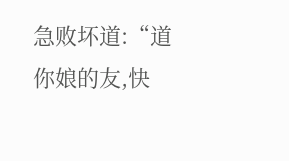急败坏道:“道你娘的友,快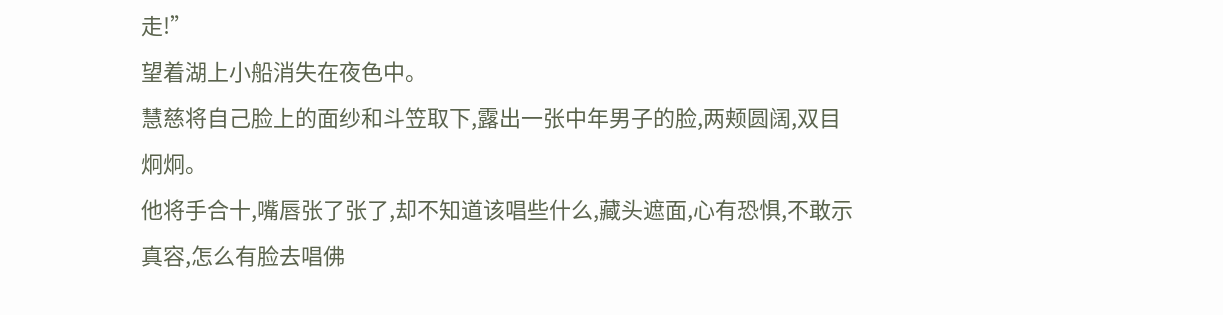走!”
望着湖上小船消失在夜色中。
慧慈将自己脸上的面纱和斗笠取下,露出一张中年男子的脸,两颊圆阔,双目炯炯。
他将手合十,嘴唇张了张了,却不知道该唱些什么,藏头遮面,心有恐惧,不敢示真容,怎么有脸去唱佛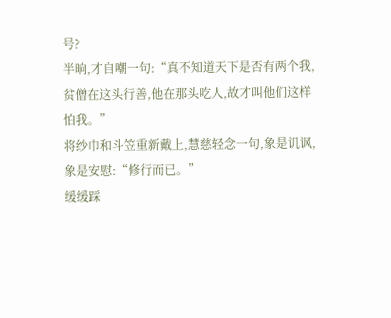号?
半晌,才自嘲一句:“真不知道天下是否有两个我,贫僧在这头行善,他在那头吃人,故才叫他们这样怕我。”
将纱巾和斗笠重新戴上,慧慈轻念一句,象是讥讽,象是安慰:“修行而已。”
缓缓踩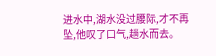进水中,湖水没过腰际,才不再坠,他叹了口气,趟水而去。